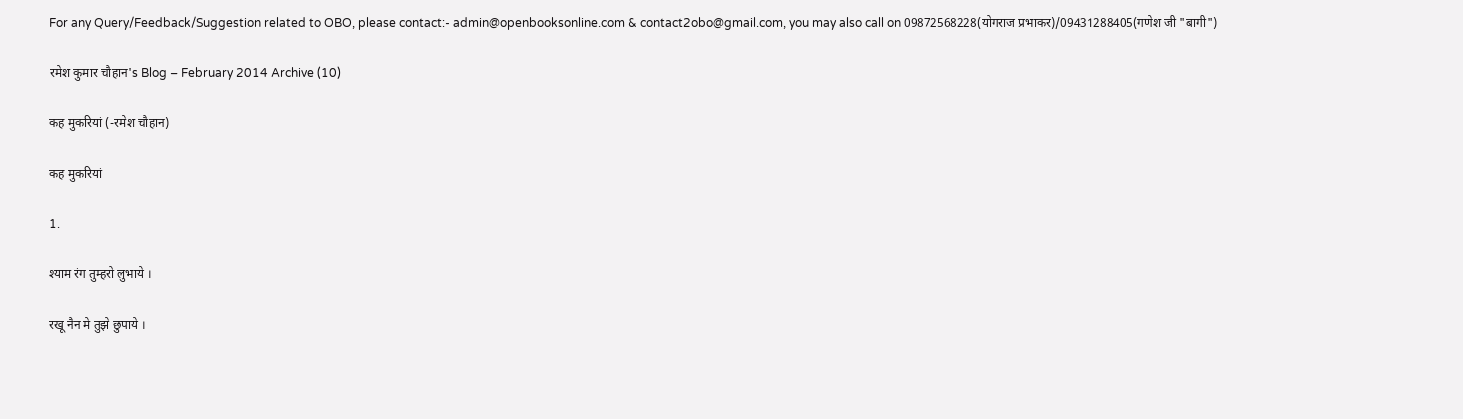For any Query/Feedback/Suggestion related to OBO, please contact:- admin@openbooksonline.com & contact2obo@gmail.com, you may also call on 09872568228(योगराज प्रभाकर)/09431288405(गणेश जी "बागी")

रमेश कुमार चौहान's Blog – February 2014 Archive (10)

कह मुकरियां (-रमेश चौहान)

कह मुकरियां

1.

श्‍याम रंग तुम्हरो लुभाये ।

रखू नैन मे तुझे छुपाये ।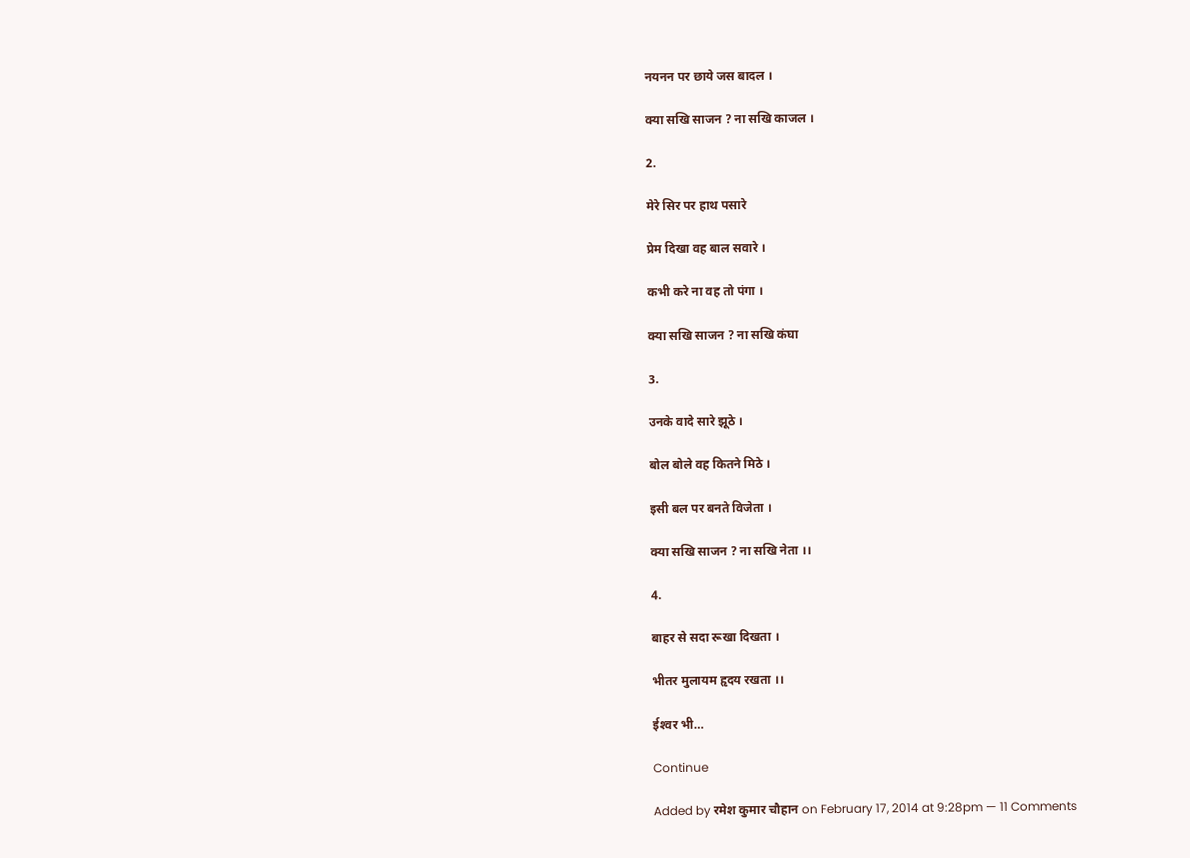नयनन पर छाये जस बादल ।

क्या सखि साजन ? ना सखि काजल ।

2.

मेरे सिर पर हाथ पसारे

प्रेम दिखा वह बाल सवारे ।

कभी करे ना वह तो पंगा ।

क्या सखि साजन ? ना सखि कंघा

3.

उनके वादे सारे झूठे ।

बोल बोले वह कितने मिठे ।

इसी बल पर बनते विजेता ।

क्या सखि साजन ? ना सखि नेता ।।

4.

बाहर से सदा रूखा दिखता ।

भीतर मुलायम हृदय रखता ।।

ईश्‍वर भी…

Continue

Added by रमेश कुमार चौहान on February 17, 2014 at 9:28pm — 11 Comments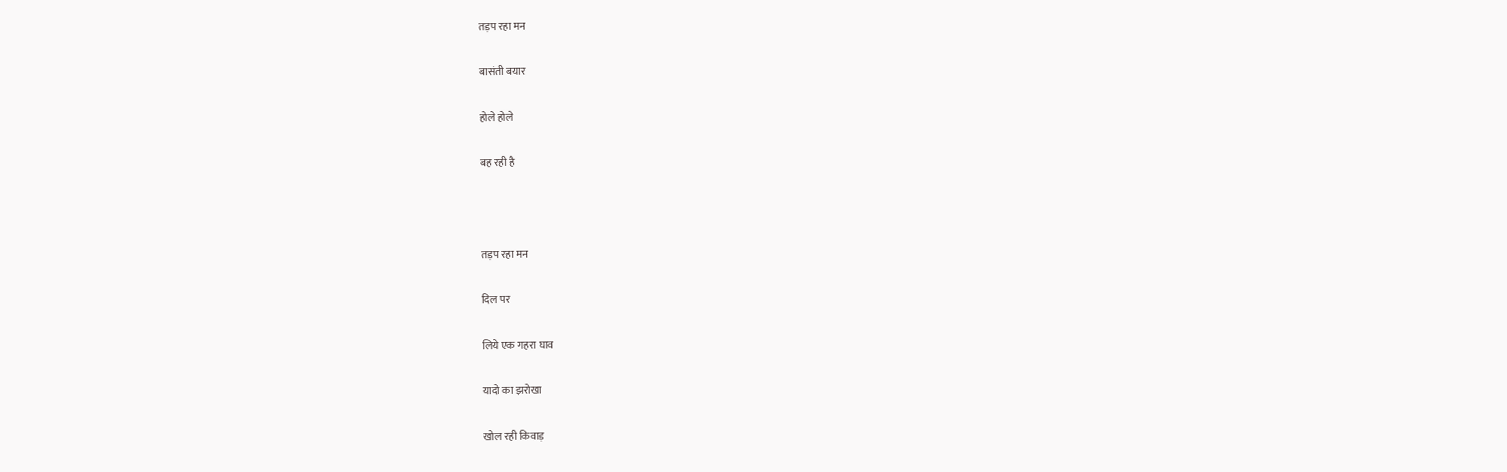तड़प रहा मन

बासंती बयार

होले होले

बह रही है



तड़प रहा मन

दिल पर

लिये एक गहरा घाव

यादो का झरोखा

खोल रही किवाड़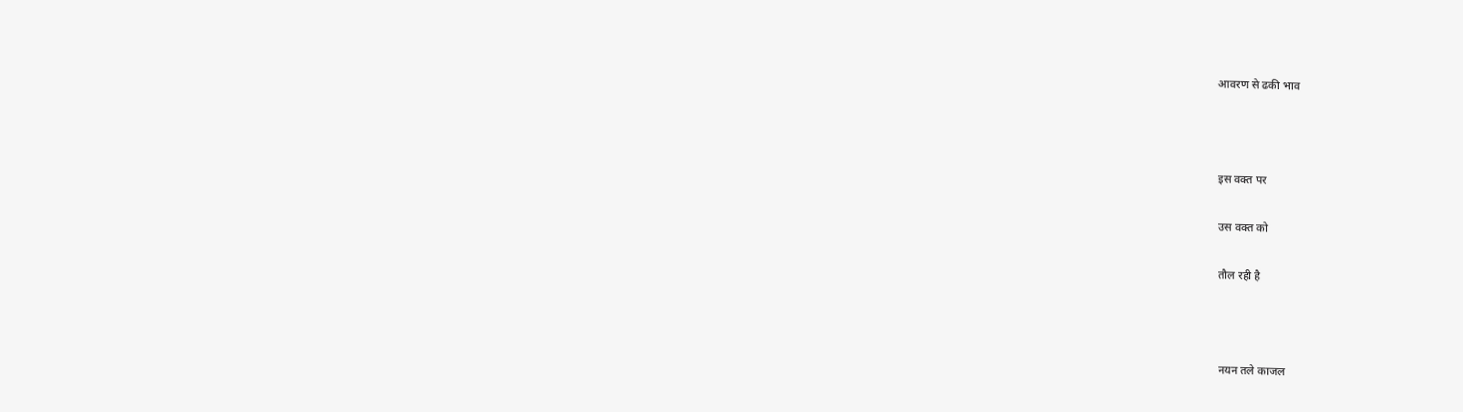आवरण से ढकी भाव



इस वक्त पर

उस वक्त को

तौल रही है



नयन तले काजल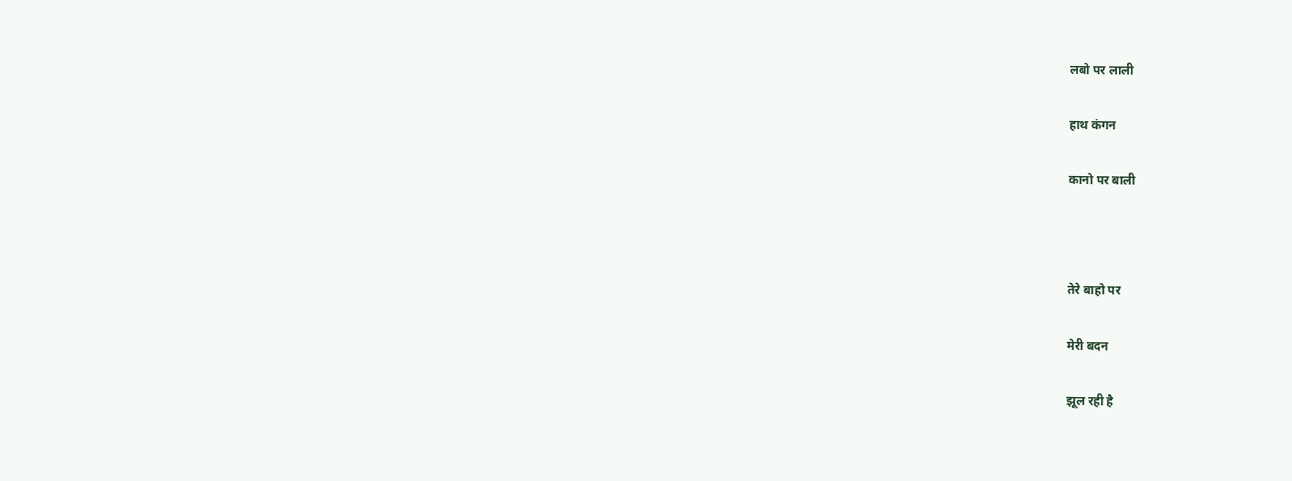लबो पर लाली

हाथ कंगन

कानो पर बाली



तेरे बाहो पर

मेरी बदन

झूल रही है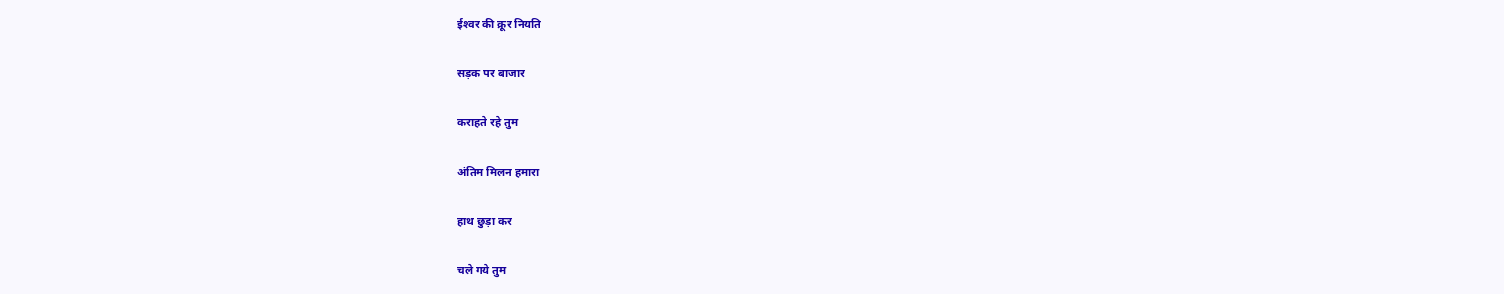ईश्‍वर की क्रूर नियति

सड़क पर बाजार

कराहते रहे तुम

अंतिम मिलन हमारा

हाथ छुड़ा कर

चले गये तुम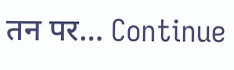तन पर… Continue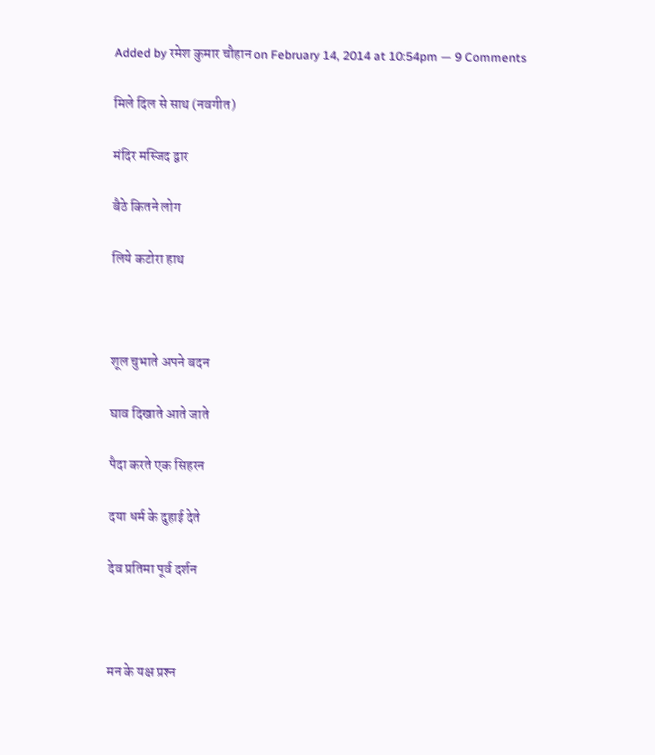Added by रमेश कुमार चौहान on February 14, 2014 at 10:54pm — 9 Comments

मिले दिल से साथ (नवगीत)

मंदिर मस्जिद द्वार

बैठे कितने लोग

लिये कटोरा हाथ



शूल चुभाते अपने बदन

घाव दिखाते आते जाते

पैदा करते एक सिहरन

दया धर्म के दुहाई देते

देव प्रतिमा पूर्व दर्शन



मन के यक्ष प्रश्‍न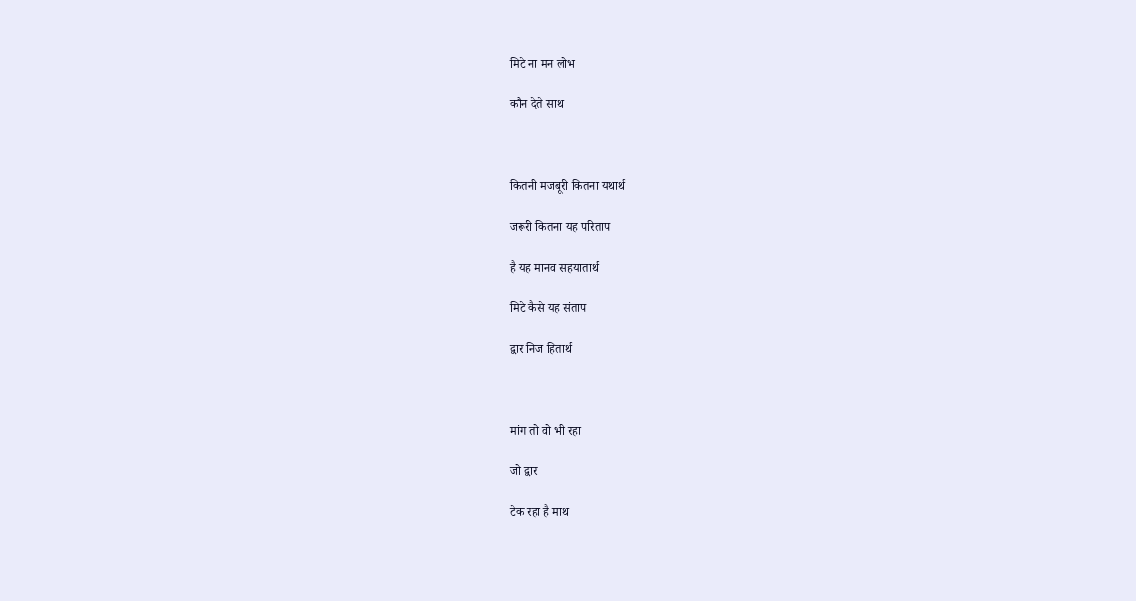मिटे ना मन लोभ

कौन देते साथ



कितनी मजबूरी कितना यथार्थ

जरूरी कितना यह परिताप

है यह मानव सहयातार्थ

मिटे कैसे यह संताप

द्वार निज हितार्थ



मांग तो वो भी रहा

जो द्वार

टेक रहा है माथ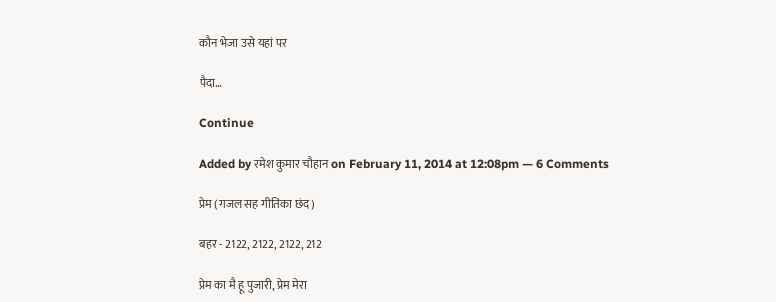कौन भेजा उसे यहां पर

पैदा…

Continue

Added by रमेश कुमार चौहान on February 11, 2014 at 12:08pm — 6 Comments

प्रेम (गजल सह गीतिका छंद)

बहर - 2122, 2122, 2122, 212

प्रेम का मै हू पुजारी, प्रेम मेरा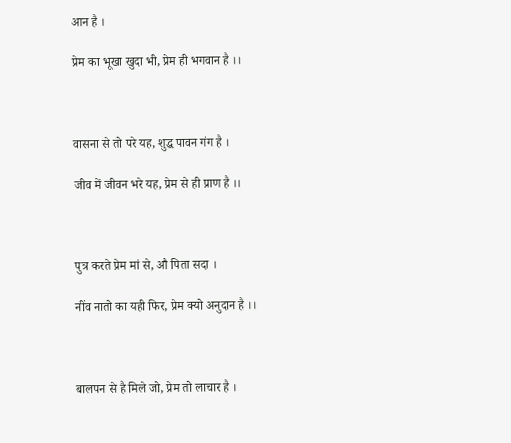आन है ।

प्रेम का भूखा खुदा भी, प्रेम ही भगवान है ।।



वासना से तो परे यह, शुद्ध पावन गंग है ।

जीव में जीवन भरे यह, प्रेम से ही प्राण है ।।



पुत्र करते प्रेम मां से, औ पिता सदा ।

नींव नातो का यही फिर, प्रेम क्यो अनुदान है ।।



बालपन से है मिले जो, प्रेम तो लाचार है ।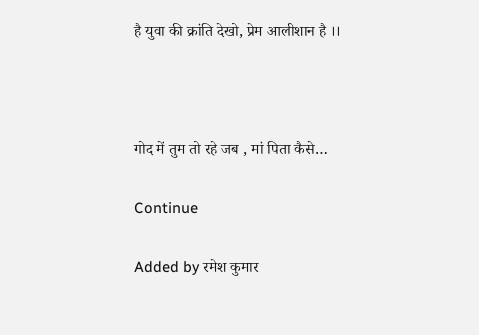है युवा की क्रांति देखो, प्रेम आलीशान है ।।



गोद में तुम तो रहे जब , मां पिता कैसे…

Continue

Added by रमेश कुमार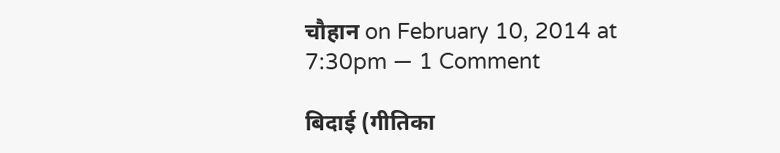चौहान on February 10, 2014 at 7:30pm — 1 Comment

बिदाई (गीतिका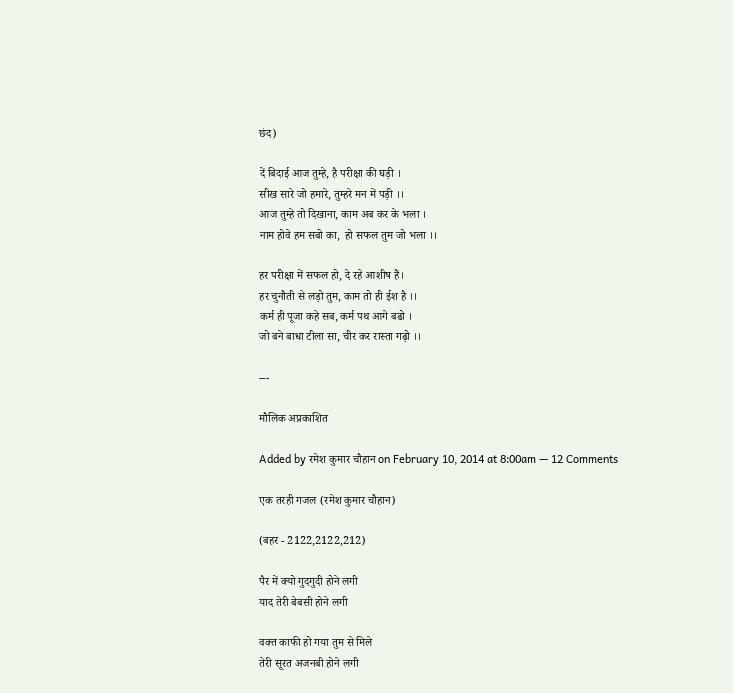छंद)

दें बिदाई आज तुम्हे, है परीक्षा की घड़ी ।
सीख सारे जो हमारे, तुम्हरे मन में पड़ी ।।
आज तुम्हे तो दिखाना, काम अब कर के भला ।
नाम होवे हम सबो का,  हो सफल तुम जो भला ।।

हर परीक्षा में सफल हो, दे रहे आशीष हैं।
हर चुनौती से लड़ो तुम, काम तो ही ईश है ।।
कर्म ही पूजा कहे सब, कर्म पथ आगे बढो ।
जो बने बाधा टीला सा, चीर कर रास्ता गढ़ो ।।

---

मौलिक अप्रकाशित

Added by रमेश कुमार चौहान on February 10, 2014 at 8:00am — 12 Comments

एक तरही गजल (रमेश कुमार चौहान)

(बहर - 2122,2122,212)

पैर में क्यो गुदगुदी होने लगी
याद तेरी बेबसी होने लगी

वक्त काफी हो गया तुम से मिले
तेरी सूरत अजनबी होने लगी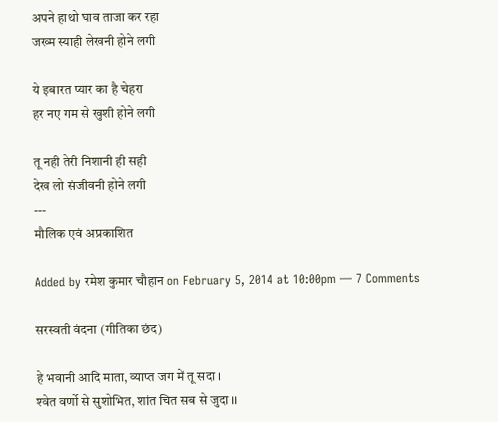अपने हाथो घाव ताजा कर रहा
जख्म स्याही लेखनी होने लगी

ये इबारत प्यार का है चेहरा
हर नए गम से खुशी होने लगी

तू नही तेरी निशानी ही सही
देख लो संजीवनी होने लगी
---
मौलिक एवं अप्रका‍शित

Added by रमेश कुमार चौहान on February 5, 2014 at 10:00pm — 7 Comments

सरस्वती वंदना (गीतिका छंद)

हे भवानी आदि माता, व्याप्त जग में तू सदा ।
श्‍वेत वर्णो से सुशोभित, शांत चित सब से जुदा ।।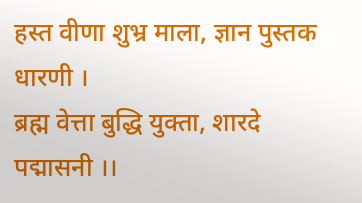हस्त वीणा शुभ्र माला, ज्ञान पुस्तक धारणी ।
ब्रह्म वेत्ता बुद्धि युक्ता, शारदे पद्मासनी ।।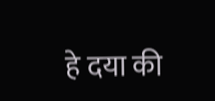हे दया की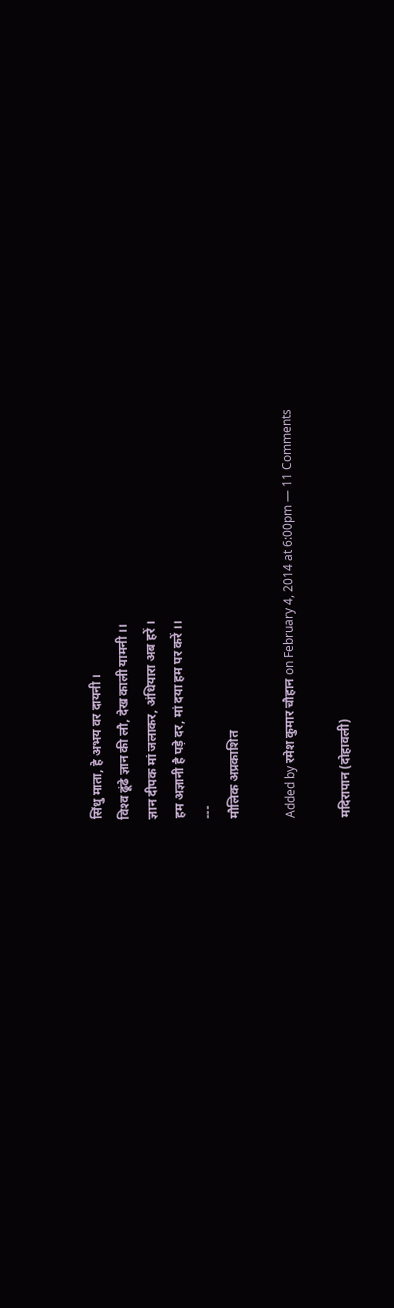सिंधु माता, हे अभय वर दायनी ।
विश्‍व ढूंढे ज्ञान की लौ, देख काली यामनी ।।
ज्ञान दीपक मां जलाकर, अंधियारा अब हरें ।
हम अज्ञानी है पड़े दर, मां दया हम पर करें ।।
---
मौलिक अप्रकाशित

Added by रमेश कुमार चौहान on February 4, 2014 at 6:00pm — 11 Comments

मदिरापान (दोहावली)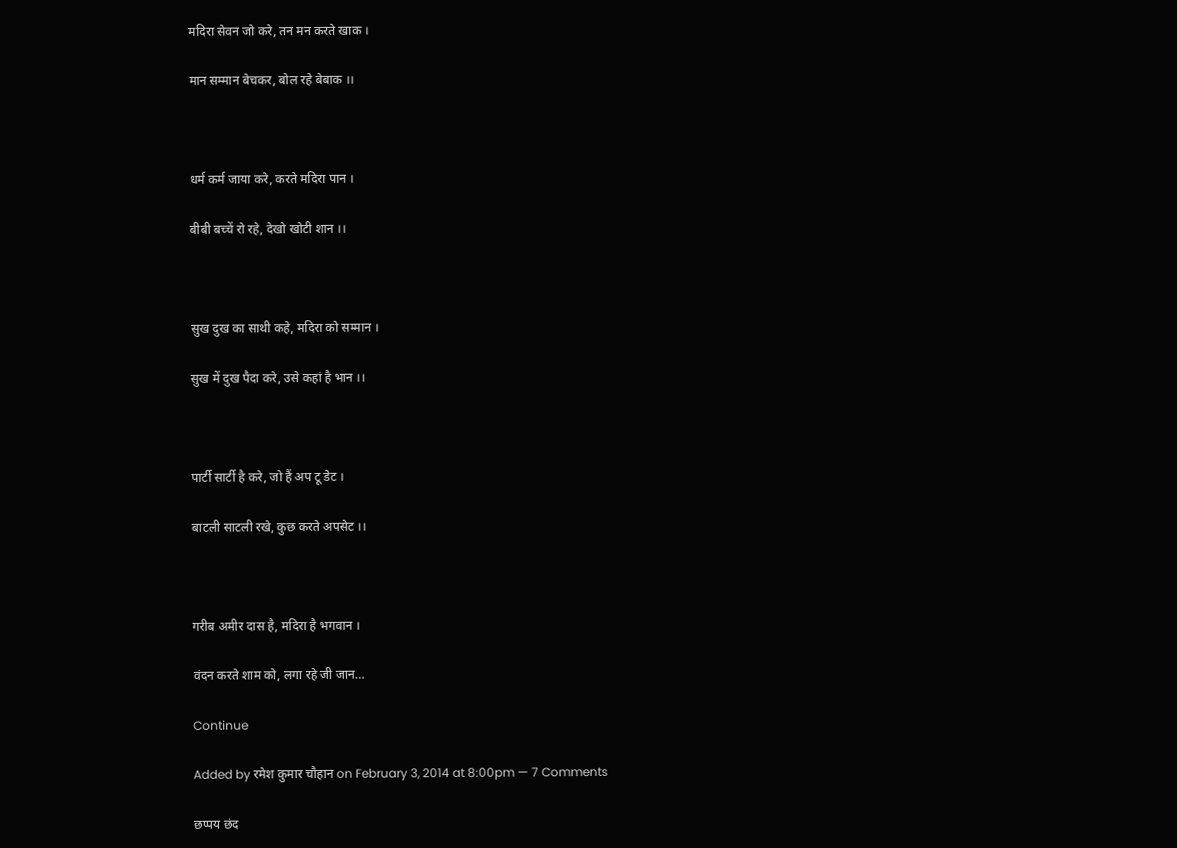मदिरा सेवन जो करे, तन मन करते खाक ।

मान सम्मान बेचकर, बोल रहे बेबाक ।।



धर्म कर्म जाया करे, करते मदिरा पान ।

बीबी बच्चें रो रहे, देखो खोटी शान ।।



सुख दुख का साथी कहे, मदिरा को सम्मान ।

सुख में दुख पैदा करे, उसे कहां है भान ।।



पार्टी सार्टी है करे, जो हैं अप टू डेट ।

बाटली साटली रखे, कुछ करते अपसेट ।।



गरीब अमीर दास है, मदिरा है भगवान ।

वंदन करते शाम को, लगा रहे जी जान…

Continue

Added by रमेश कुमार चौहान on February 3, 2014 at 8:00pm — 7 Comments

छप्पय छंद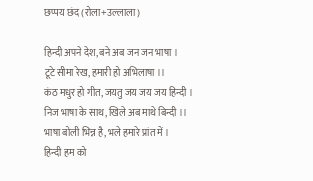छप्पय छंद (रोला+उल्लाला)

हिन्दी अपने देश, बने अब जन जन भाषा ।
टूटे सीमा रेख, हमारी हो अभिलाषा ।।
कंठ मधुर हो गीत, जयतु जय जय जय हिन्दी ।
निज भाषा के साथ, खिले अब माथे बिन्दी ।।
भाषा बोली भिन्न है, भले हमारे प्रांत में ।
हिन्दी हम को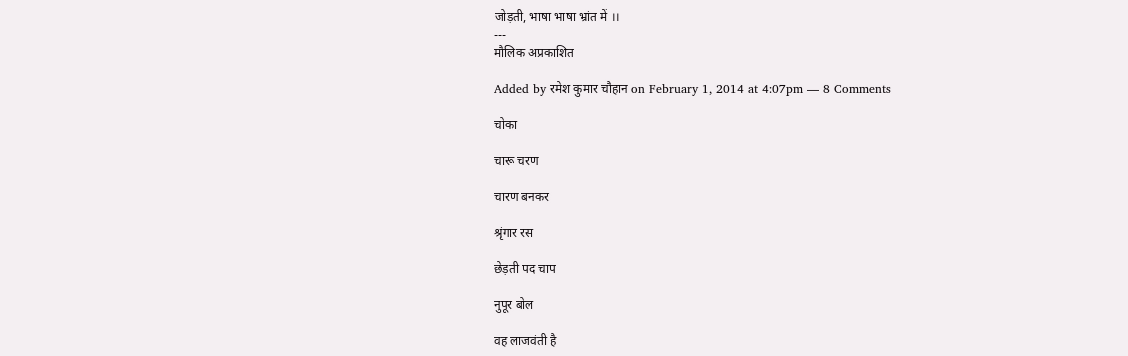जोड़ती, भाषा भाषा भ्रांत में ।।
---
मौलिक अप्रकाशित

Added by रमेश कुमार चौहान on February 1, 2014 at 4:07pm — 8 Comments

चोका

चारू चरण

चारण बनकर

श्रृंगार रस

छेड़ती पद चाप

नुपूर बोल

वह लाजवंती है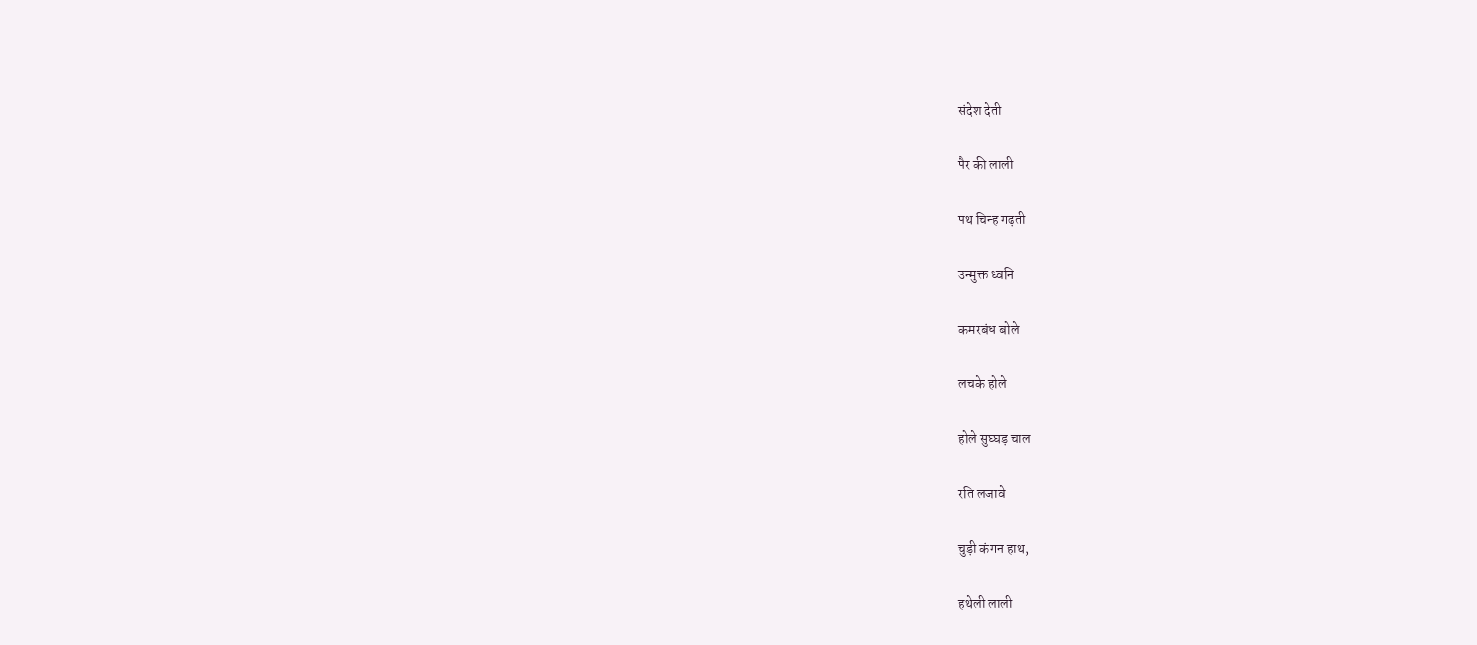संदेश देती

पैर की लाली

पथ चिन्ह गढ़ती

उन्मुक्त ध्वनि

कमरबंध बोले

लचके होले

होले सुघ्घड़ चाल

रति लजावे

चुड़ी कंगन हाथ,

हथेली लाली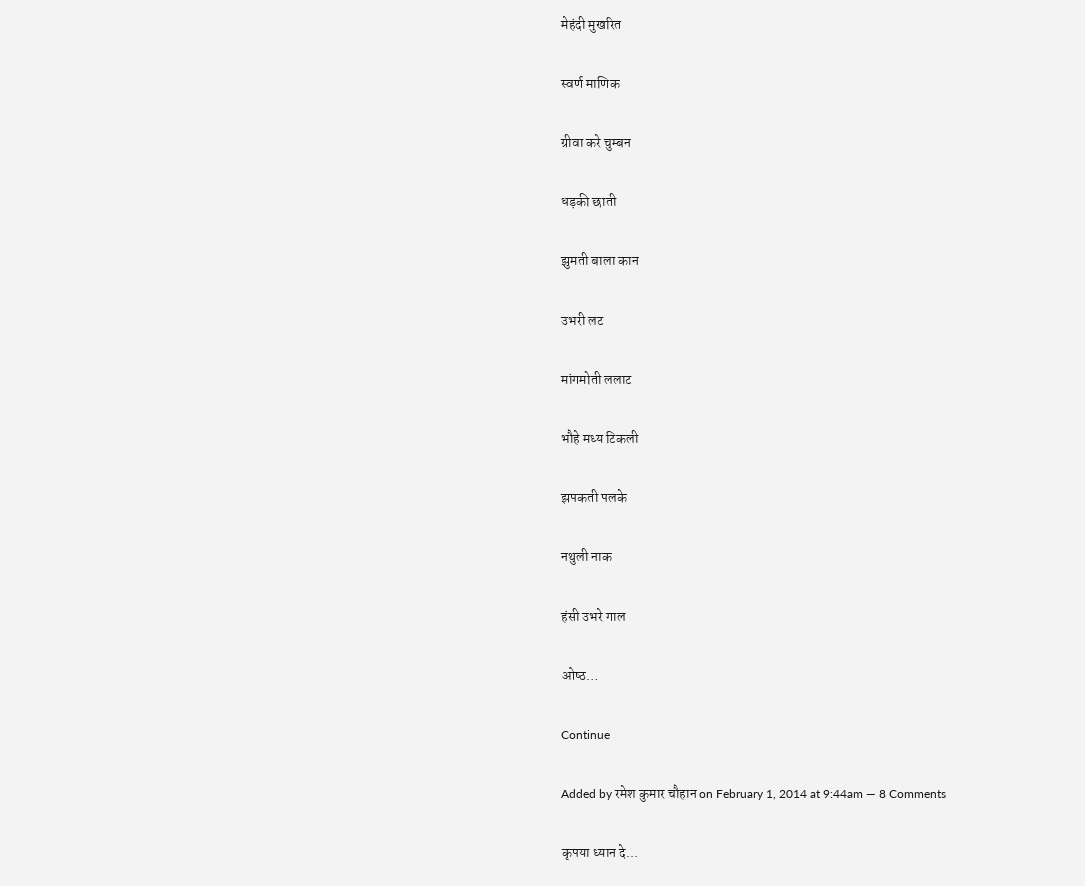मेहंदी मुखरित

स्वर्ण माणिक

ग्रीवा करे चुम्बन

धड़की छाती

झुमती बाला कान

उभरी लट

मांगमोती ललाट

भौहे मध्य टिकली

झपकती पलके

नथुली नाक

हंसी उभरे गाल

ओष्‍ठ…

Continue

Added by रमेश कुमार चौहान on February 1, 2014 at 9:44am — 8 Comments

कृपया ध्यान दे...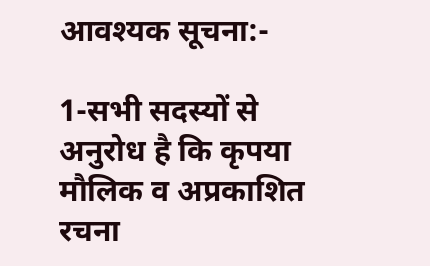आवश्यक सूचना:-

1-सभी सदस्यों से अनुरोध है कि कृपया मौलिक व अप्रकाशित रचना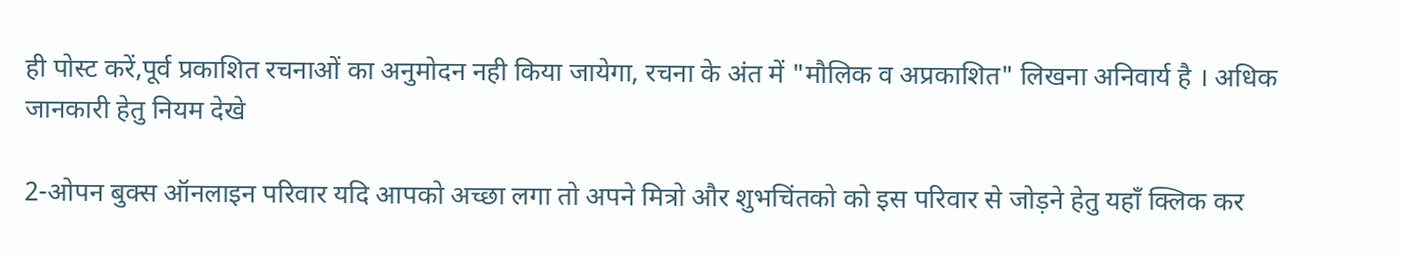ही पोस्ट करें,पूर्व प्रकाशित रचनाओं का अनुमोदन नही किया जायेगा, रचना के अंत में "मौलिक व अप्रकाशित" लिखना अनिवार्य है । अधिक जानकारी हेतु नियम देखे

2-ओपन बुक्स ऑनलाइन परिवार यदि आपको अच्छा लगा तो अपने मित्रो और शुभचिंतको को इस परिवार से जोड़ने हेतु यहाँ क्लिक कर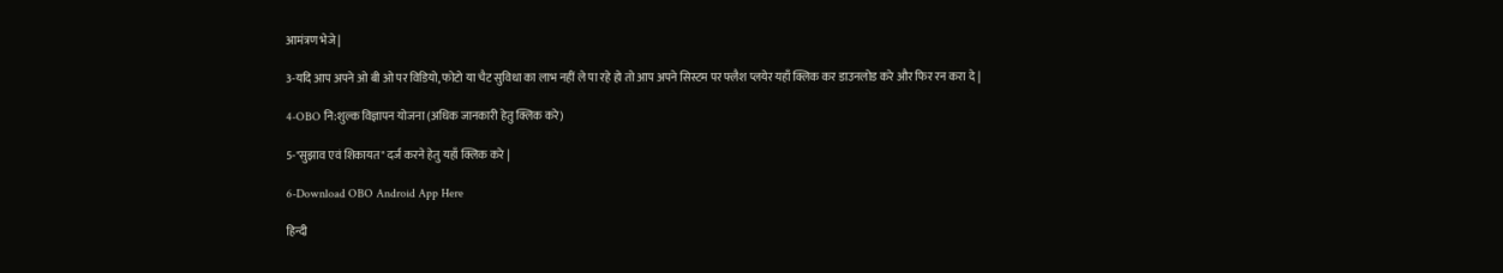आमंत्रण भेजे |

3-यदि आप अपने ओ बी ओ पर विडियो, फोटो या चैट सुविधा का लाभ नहीं ले पा रहे हो तो आप अपने सिस्टम पर फ्लैश प्लयेर यहाँ क्लिक कर डाउनलोड करे और फिर रन करा दे |

4-OBO नि:शुल्क विज्ञापन योजना (अधिक जानकारी हेतु क्लिक करे)

5-"सुझाव एवं शिकायत" दर्ज करने हेतु यहाँ क्लिक करे |

6-Download OBO Android App Here

हिन्दी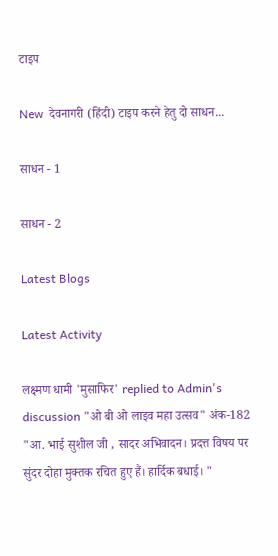टाइप

New  देवनागरी (हिंदी) टाइप करने हेतु दो साधन...

साधन - 1

साधन - 2

Latest Blogs

Latest Activity

लक्ष्मण धामी 'मुसाफिर' replied to Admin's discussion "ओ बी ओ लाइव महा उत्सव" अंक-182
"आ. भाई सुशील जी , सादर अभिवादन। प्रदत्त विषय पर सुंदर दोहा मुक्तक रचित हुए हैं। हार्दिक बधाई। "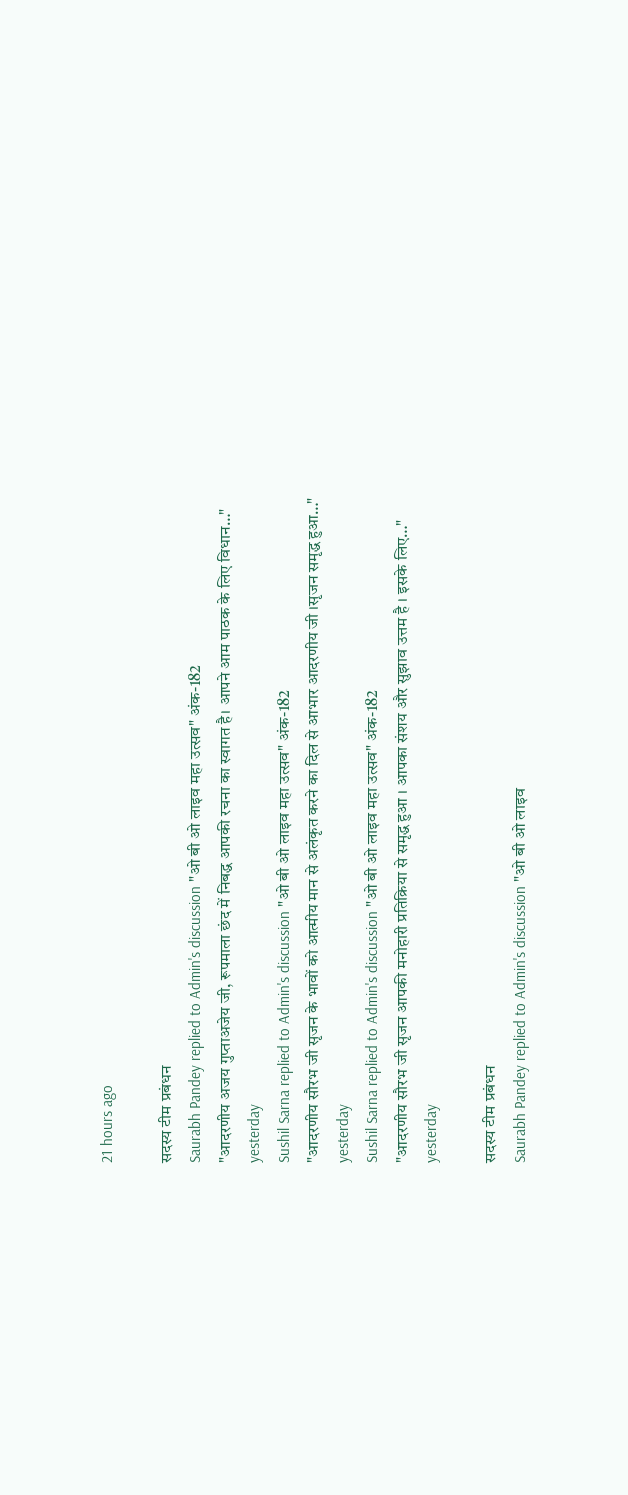21 hours ago

सदस्य टीम प्रबंधन
Saurabh Pandey replied to Admin's discussion "ओ बी ओ लाइव महा उत्सव" अंक-182
"आदरणीय अजय गुप्ताअजेय जी, रूपमाला छंद में निबद्ध आपकी रचना का स्वागत है। आपने आम पाठक के लिए विधान…"
yesterday
Sushil Sarna replied to Admin's discussion "ओ बी ओ लाइव महा उत्सव" अंक-182
"आदरणीय सौरभ जी सृजन के भावों को आत्मीय मान से अलंकृत करने का दिल से आभार आदरणीय जी ।सृजन समृद्ध हुआ…"
yesterday
Sushil Sarna replied to Admin's discussion "ओ बी ओ लाइव महा उत्सव" अंक-182
"आदरणीय सौरभ जी सृजन आपकी मनोहारी प्रतिक्रिया से समृद्ध हुआ । आपका संशय और सुझाव उत्तम है । इसके लिए…"
yesterday

सदस्य टीम प्रबंधन
Saurabh Pandey replied to Admin's discussion "ओ बी ओ लाइव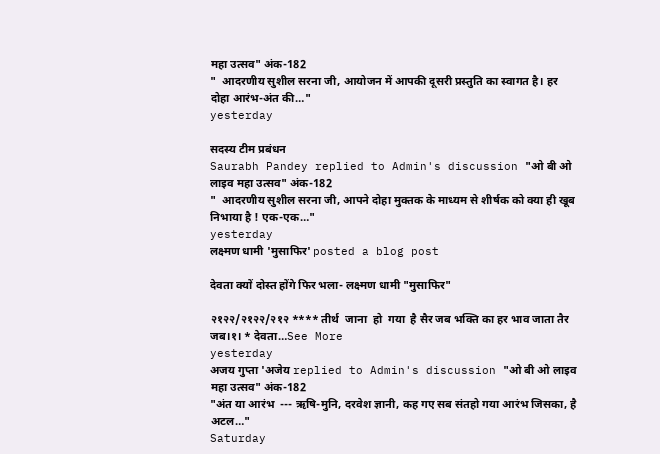महा उत्सव" अंक-182
"  आदरणीय सुशील सरना जी, आयोजन में आपकी दूसरी प्रस्तुति का स्वागत है। हर दोहा आरंभ-अंत की…"
yesterday

सदस्य टीम प्रबंधन
Saurabh Pandey replied to Admin's discussion "ओ बी ओ लाइव महा उत्सव" अंक-182
"  आदरणीय सुशील सरना जी, आपने दोहा मुक्तक के माध्यम से शीर्षक को क्या ही खूब निभाया है ! एक-एक…"
yesterday
लक्ष्मण धामी 'मुसाफिर' posted a blog post

देवता क्यों दोस्त होंगे फिर भला- लक्ष्मण धामी "मुसाफिर"

२१२२/२१२२/२१२ **** तीर्थ  जाना  हो  गया  है सैर जब भक्ति का हर भाव जाता तैर जब।१। * देवता…See More
yesterday
अजय गुप्ता 'अजेय replied to Admin's discussion "ओ बी ओ लाइव महा उत्सव" अंक-182
"अंत या आरंभ  --- ऋषि-मुनि, दरवेश ज्ञानी, कह गए सब संतहो गया आरंभ जिसका, है अटल…"
Saturday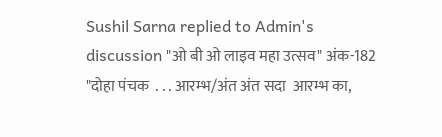Sushil Sarna replied to Admin's discussion "ओ बी ओ लाइव महा उत्सव" अंक-182
"दोहा पंचक  . . . आरम्भ/अंत अंत सदा  आरम्भ का,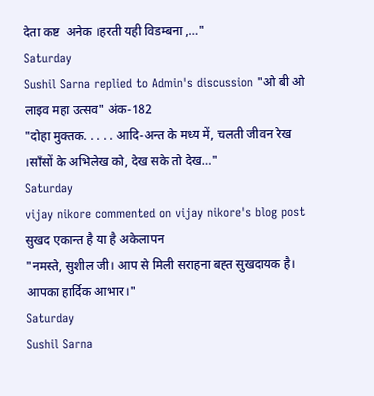देता कष्ट  अनेक ।हरती यही विडम्बना ,…"
Saturday
Sushil Sarna replied to Admin's discussion "ओ बी ओ लाइव महा उत्सव" अंक-182
"दोहा मुक्तक. . . . . आदि-अन्त के मध्य में, चलती जीवन रेख ।साँसों के अभिलेख को, देख सके तो देख…"
Saturday
vijay nikore commented on vijay nikore's blog post सुखद एकान्त है या है अकेलापन
"नमस्ते, सुशील जी। आप से मिली सराहना बह्त सुखदायक है। आपका हार्दिक आभार।"
Saturday
Sushil Sarna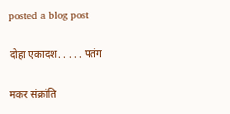posted a blog post

दोहा एकादश. . . . . पतंग

मकर संक्रांति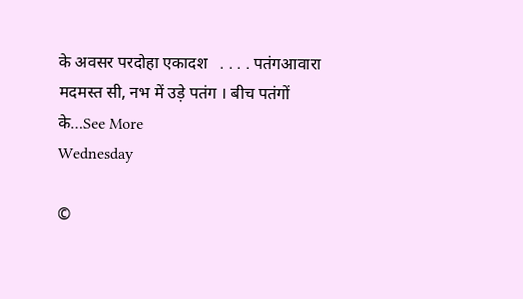के अवसर परदोहा एकादश   . . . . पतंगआवारा मदमस्त सी, नभ में उड़े पतंग । बीच पतंगों के…See More
Wednesday

©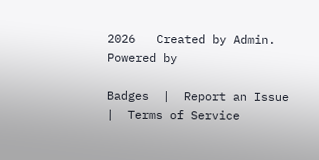2026   Created by Admin.   Powered by

Badges  |  Report an Issue  |  Terms of Service